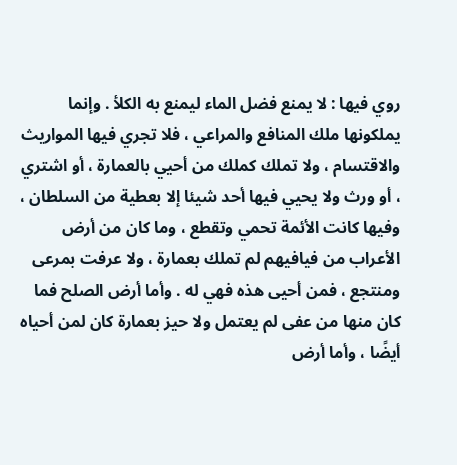روي فيها : لا يمنع فضل الماء ليمنع به الكلأ . وإنما يملكونها ملك المنافع والمراعي ، فلا تجري فيها المواريث والاقتسام ، ولا تملك كملك من أحيي بالعمارة ، أو اشتري ، أو ورث ولا يحيي فيها أحد شيئا إلا بعطية من السلطان ، وفيها كانت الأئمة تحمي وتقطع ، وما كان من أرض الأعراب من فيافيهم لم تملك بعمارة ، ولا عرفت بمرعى ومنتجع ، فمن أحيى هذه فهي له . وأما أرض الصلح فما كان منها من عفى لم يعتمل ولا حيز بعمارة كان لمن أحياه أيضًا ، وأما أرض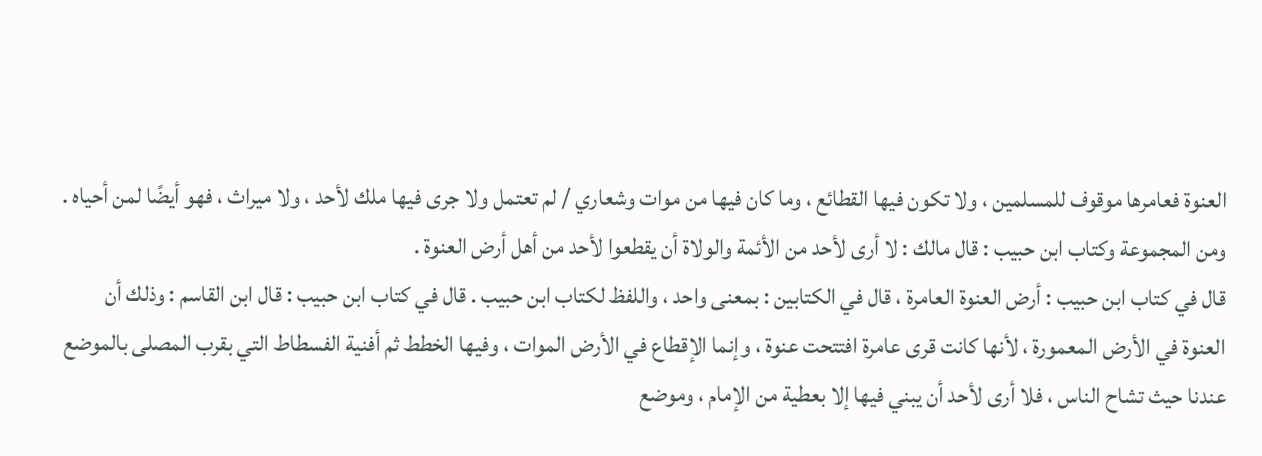العنوة فعامرها موقوف للمسلمين ، ولا تكون فيها القطائع ، وما كان فيها من موات وشعاري / لم تعتمل ولا جرى فيها ملك لأحد ، ولا ميراث ، فهو أيضًا لمن أحياه .
ومن المجموعة وكتاب ابن حبيب : قال مالك : لا أرى لأحد من الأئمة والولاة أن يقطعوا لأحد من أهل أرض العنوة .
قال في كتاب ابن حبيب : أرض العنوة العامرة ، قال في الكتابين : بمعنى واحد ، واللفظ لكتاب ابن حبيب . قال في كتاب ابن حبيب : قال ابن القاسم : وذلك أن العنوة في الأرض المعمورة ، لأنها كانت قرى عامرة افتتحت عنوة ، وإنما الإقطاع في الأرض الموات ، وفيها الخطط ثم أفنية الفسطاط التي بقرب المصلى بالموضع عندنا حيث تشاح الناس ، فلا أرى لأحد أن يبني فيها إلا بعطية من الإمام ، وموضع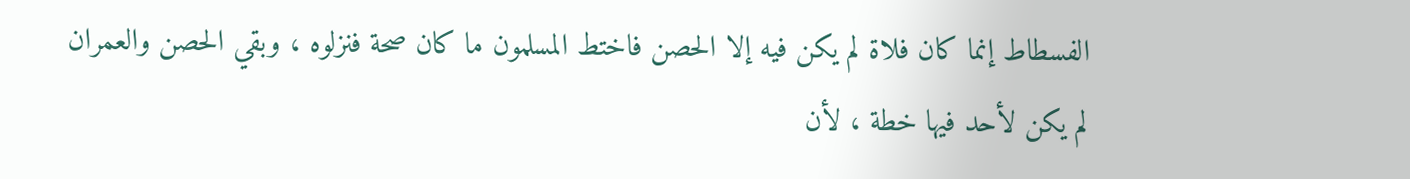الفسطاط إنما كان فلاة لم يكن فيه إلا الحصن فاختط المسلمون ما كان صحة فنزلوه ، وبقي الحصن والعمران لم يكن لأحد فيها خطة ، لأن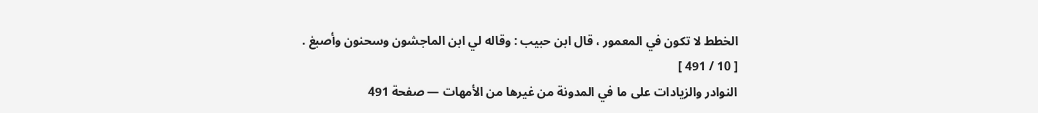الخطط لا تكون في المعمور ، قال ابن حبيب : وقاله لي ابن الماجشون وسحنون وأصبغ .
[ 10 / 491 ]
النوادر والزيادات على ما في المدونة من غيرها من الأمهات — صفحة 491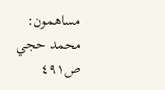مساهمون: محمد حجي
ص٤٩١